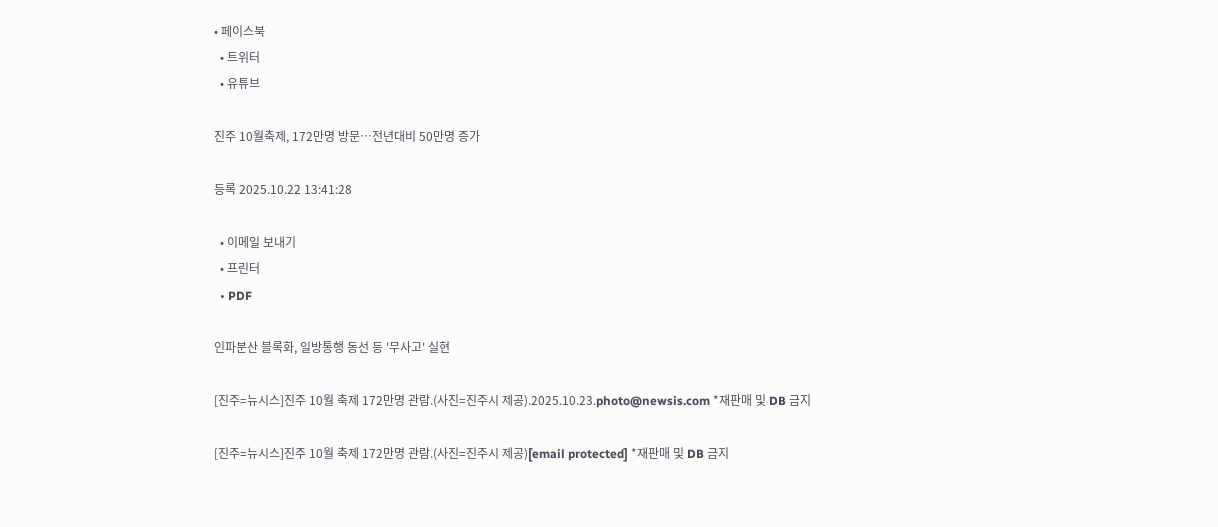• 페이스북
  • 트위터
  • 유튜브

진주 10월축제, 172만명 방문…전년대비 50만명 증가

등록 2025.10.22 13:41:28

  • 이메일 보내기
  • 프린터
  • PDF

인파분산 블록화, 일방통행 동선 등 '무사고' 실현

[진주=뉴시스]진주 10월 축제 172만명 관람.(사진=진주시 제공).2025.10.23.photo@newsis.com *재판매 및 DB 금지

[진주=뉴시스]진주 10월 축제 172만명 관람.(사진=진주시 제공)[email protected] *재판매 및 DB 금지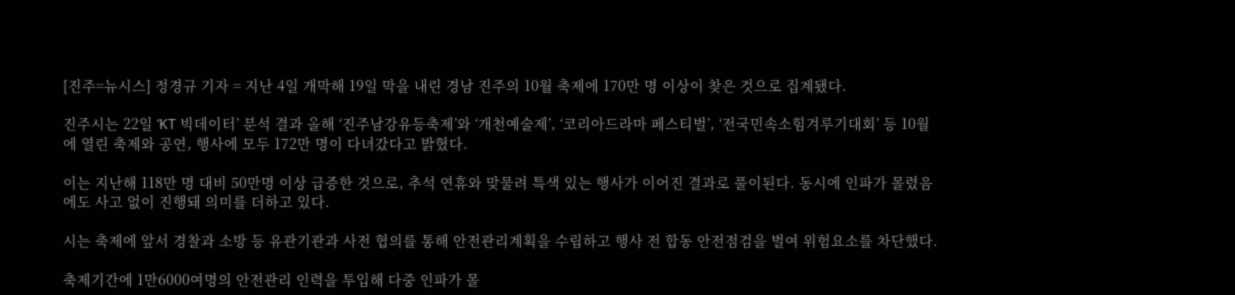[진주=뉴시스] 정경규 기자 = 지난 4일 개막해 19일 막을 내린 경남 진주의 10월 축제에 170만 명 이상이 찾은 것으로 집계됐다.

진주시는 22일 ‘KT 빅데이터’ 분석 결과 올해 ‘진주남강유등축제’와 ‘개천예술제’, ‘코리아드라마 페스티벌’, ‘전국민속소힘겨루기대회’ 등 10월에 열린 축제와 공연, 행사에 모두 172만 명이 다녀갔다고 밝혔다.

이는 지난해 118만 명 대비 50만명 이상 급증한 것으로, 추석 연휴와 맞물려 특색 있는 행사가 이어진 결과로 풀이된다. 동시에 인파가 몰렸음에도 사고 없이 진행돼 의미를 더하고 있다.

시는 축제에 앞서 경찰과 소방 등 유관기관과 사전 협의를 통해 안전관리계획을 수립하고 행사 전 합동 안전점검을 벌여 위험요소를 차단했다.

축제기간에 1만6000여명의 안전관리 인력을 투입해 다중 인파가 몰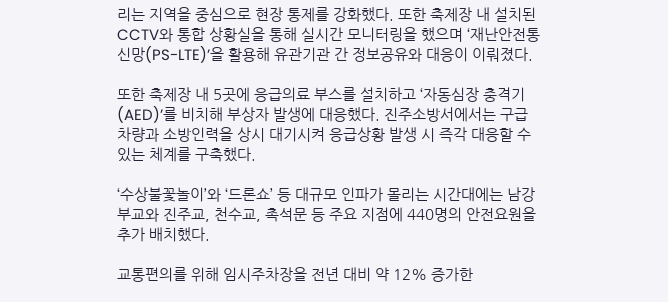리는 지역을 중심으로 현장 통제를 강화했다. 또한 축제장 내 설치된 CCTV와 통합 상황실을 통해 실시간 모니터링을 했으며 ‘재난안전통신망(PS-LTE)’을 활용해 유관기관 간 정보공유와 대응이 이뤄졌다.

또한 축제장 내 5곳에 응급의료 부스를 설치하고 ‘자동심장 충격기(AED)’를 비치해 부상자 발생에 대응했다. 진주소방서에서는 구급차량과 소방인력을 상시 대기시켜 응급상황 발생 시 즉각 대응할 수 있는 체계를 구축했다.

‘수상불꽃놀이’와 ‘드론쇼’ 등 대규모 인파가 몰리는 시간대에는 남강 부교와 진주교, 천수교, 촉석문 등 주요 지점에 440명의 안전요원을 추가 배치했다.

교통편의를 위해 임시주차장을 전년 대비 약 12% 증가한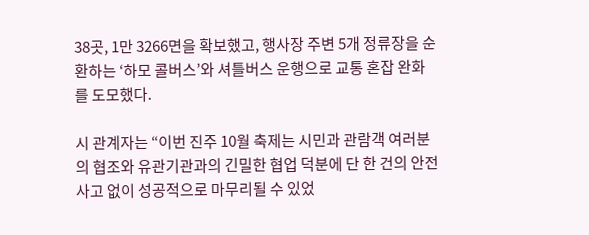38곳, 1만 3266면을 확보했고, 행사장 주변 5개 정류장을 순환하는 ‘하모 콜버스’와 셔틀버스 운행으로 교통 혼잡 완화를 도모했다.

시 관계자는 “이번 진주 10월 축제는 시민과 관람객 여러분의 협조와 유관기관과의 긴밀한 협업 덕분에 단 한 건의 안전사고 없이 성공적으로 마무리될 수 있었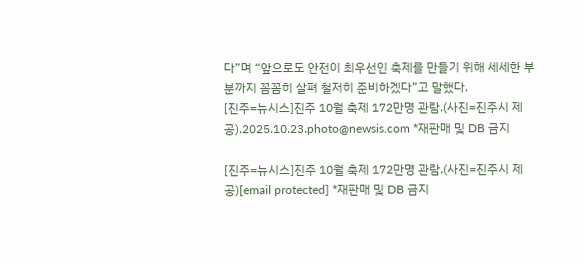다”며 “앞으로도 안전이 최우선인 축제를 만들기 위해 세세한 부분까지 꼼꼼히 살펴 철저히 준비하겠다”고 말했다.
[진주=뉴시스]진주 10월 축제 172만명 관람.(사진=진주시 제공).2025.10.23.photo@newsis.com *재판매 및 DB 금지

[진주=뉴시스]진주 10월 축제 172만명 관람.(사진=진주시 제공)[email protected] *재판매 및 DB 금지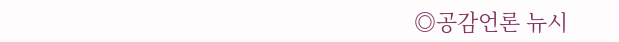◎공감언론 뉴시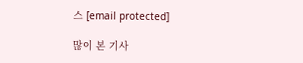스 [email protected]

많이 본 기사